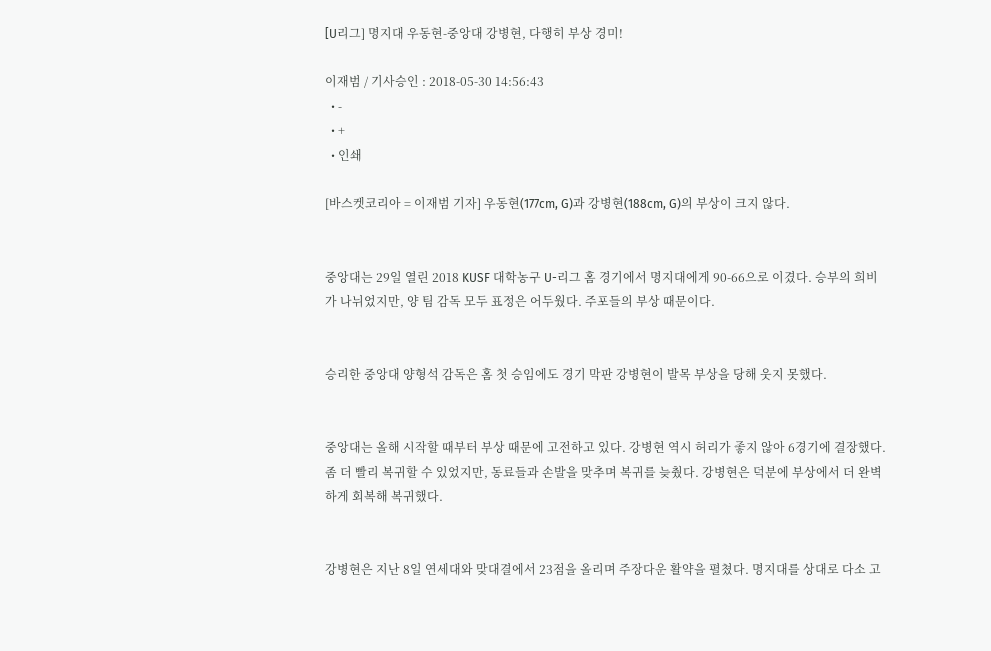[U리그] 명지대 우동현-중앙대 강병현, 다행히 부상 경미!

이재범 / 기사승인 : 2018-05-30 14:56:43
  • -
  • +
  • 인쇄

[바스켓코리아 = 이재범 기자] 우동현(177cm, G)과 강병현(188cm, G)의 부상이 크지 않다.


중앙대는 29일 열린 2018 KUSF 대학농구 U-리그 홈 경기에서 명지대에게 90-66으로 이겼다. 승부의 희비가 나뉘었지만, 양 팀 감독 모두 표정은 어두웠다. 주포들의 부상 때문이다.


승리한 중앙대 양형석 감독은 홈 첫 승임에도 경기 막판 강병현이 발목 부상을 당해 웃지 못했다.


중앙대는 올해 시작할 때부터 부상 때문에 고전하고 있다. 강병현 역시 허리가 좋지 않아 6경기에 결장했다. 좀 더 빨리 복귀할 수 있었지만, 동료들과 손발을 맞추며 복귀를 늦췄다. 강병현은 덕분에 부상에서 더 완벽하게 회복해 복귀했다.


강병현은 지난 8일 연세대와 맞대결에서 23점을 올리며 주장다운 활약을 펼쳤다. 명지대를 상대로 다소 고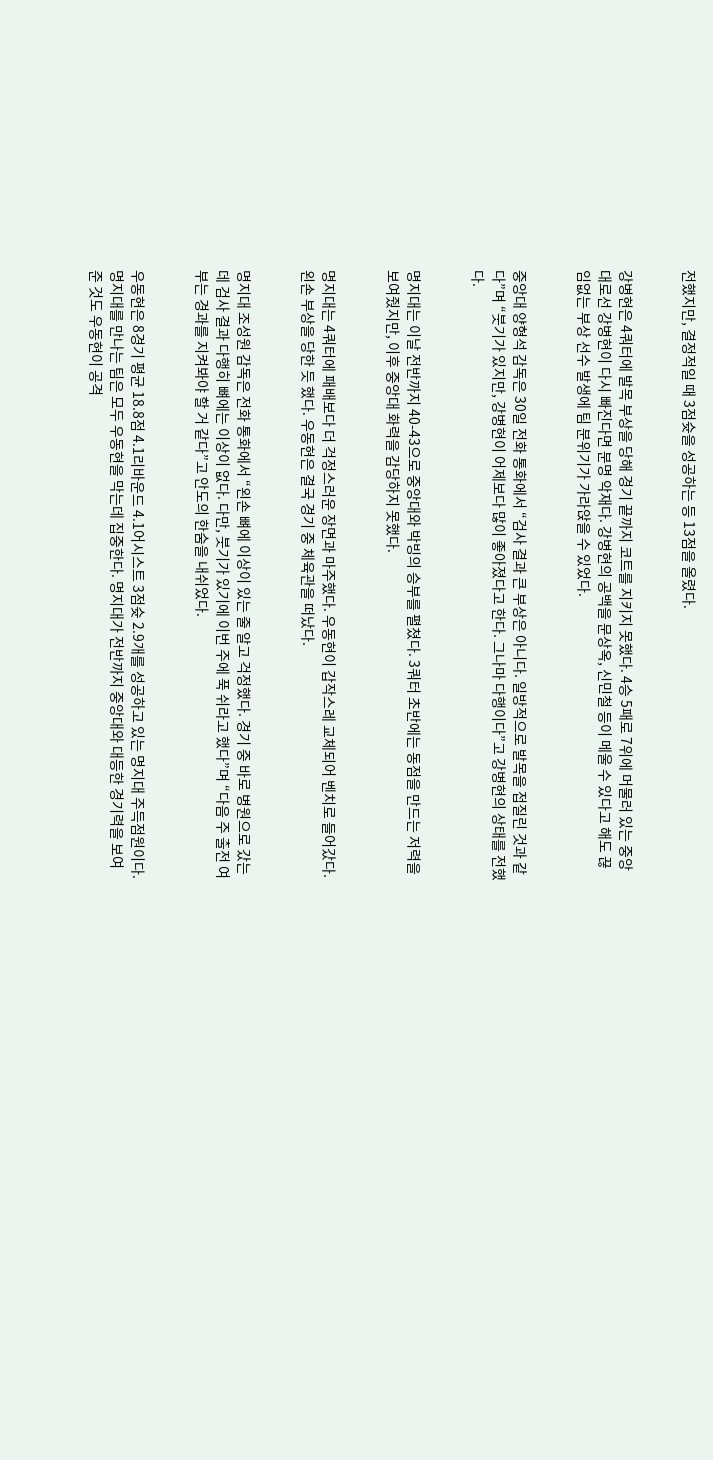전했지만, 결정적일 때 3점슛을 성공하는 등 13점을 올렸다.


강병현은 4쿼터에 발목 부상을 당해 경기 끝까지 코트를 지키지 못했다. 4승 5패로 7위에 머물러 있는 중앙대로선 강병현이 다시 빠진다면 분명 악재다. 강병현의 공백을 문상옥, 신민철 등이 메울 수 있다고 해도 끊임없는 부상 선수 발생에 팀 분위기가 가라앉을 수 있었다.


중앙대 양형석 감독은 30일 전화 통화에서 “검사 결과 큰 부상은 아니다. 일방적으로 발목을 접질린 것과 같다”며 “붓기가 있지만, 강병현이 어제보다 많이 좋아졌다고 한다. 그나마 다행이다”고 강병현의 상태를 전했다.


명지대는 이날 전반까지 40-43으로 중앙대와 박빙의 승부를 펼쳤다. 3쿼터 초반에는 동점을 만드는 저력을 보여줬지만, 이후 중앙대 화력을 감당하지 못했다.


명지대는 4쿼터에 패배보다 더 걱정스러운 장면과 마주했다. 우동현이 갑작스레 교체되어 벤치로 들어갔다. 왼손 부상을 당한 듯 했다. 우동현은 결국 경기 중 체육관을 떠났다.


명지대 조성원 감독은 전화 통화에서 “왼손 뼈에 이상이 있는 줄 알고 걱정했다. 경기 중 바로 병원으로 갔는데 검사 결과 다행히 뼈에는 이상이 없다. 다만, 붓기가 있기에 이번 주에 푹 쉬라고 했다”며 “다음 주 출전 여부는 경과를 지켜봐야 할 거 같다”고 안도의 한숨을 내쉬었다.


우동현은 8경기 평균 18.8점 4.1리바운드 4.1어시스트 3점슛 2.9개를 성공하고 있는 명지대 주득점원이다. 명지대를 만나는 팀은 모두 우동현을 막는데 집중한다. 명지대가 전반까지 중앙대와 대등한 경기력을 보여준 것도 우동현이 공격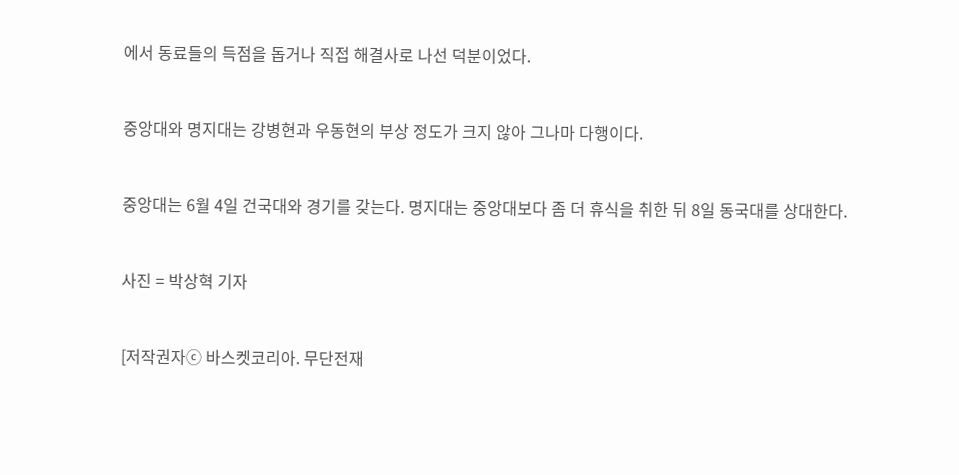에서 동료들의 득점을 돕거나 직접 해결사로 나선 덕분이었다.


중앙대와 명지대는 강병현과 우동현의 부상 정도가 크지 않아 그나마 다행이다.


중앙대는 6월 4일 건국대와 경기를 갖는다. 명지대는 중앙대보다 좀 더 휴식을 취한 뒤 8일 동국대를 상대한다.


사진 = 박상혁 기자


[저작권자ⓒ 바스켓코리아. 무단전재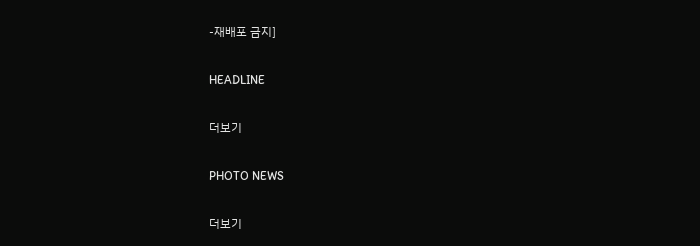-재배포 금지]

HEADLINE

더보기

PHOTO NEWS

더보기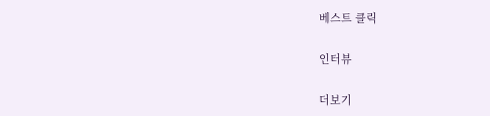베스트 클릭

인터뷰

더보기